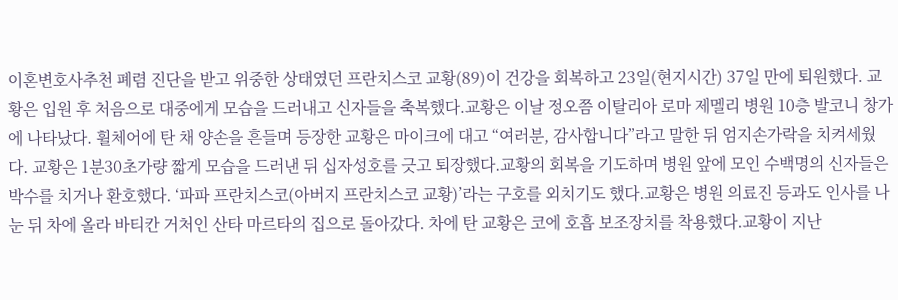이혼변호사추천 폐렴 진단을 받고 위중한 상태였던 프란치스코 교황(89)이 건강을 회복하고 23일(현지시간) 37일 만에 퇴원했다. 교황은 입원 후 처음으로 대중에게 모습을 드러내고 신자들을 축복했다.교황은 이날 정오쯤 이탈리아 로마 제멜리 병원 10층 발코니 창가에 나타났다. 휠체어에 탄 채 양손을 흔들며 등장한 교황은 마이크에 대고 “여러분, 감사합니다”라고 말한 뒤 엄지손가락을 치켜세웠다. 교황은 1분30초가량 짧게 모습을 드러낸 뒤 십자성호를 긋고 퇴장했다.교황의 회복을 기도하며 병원 앞에 모인 수백명의 신자들은 박수를 치거나 환호했다. ‘파파 프란치스코(아버지 프란치스코 교황)’라는 구호를 외치기도 했다.교황은 병원 의료진 등과도 인사를 나눈 뒤 차에 올라 바티칸 거처인 산타 마르타의 집으로 돌아갔다. 차에 탄 교황은 코에 호흡 보조장치를 착용했다.교황이 지난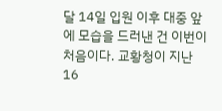달 14일 입원 이후 대중 앞에 모습을 드러낸 건 이번이 처음이다. 교황청이 지난 16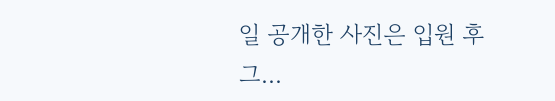일 공개한 사진은 입원 후 그...